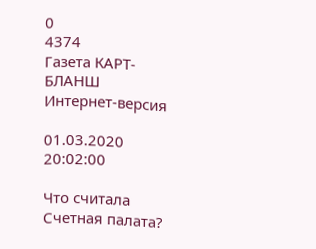0
4374
Газета КАРТ-БЛАНШ Интернет-версия

01.03.2020 20:02:00

Что считала Счетная палата?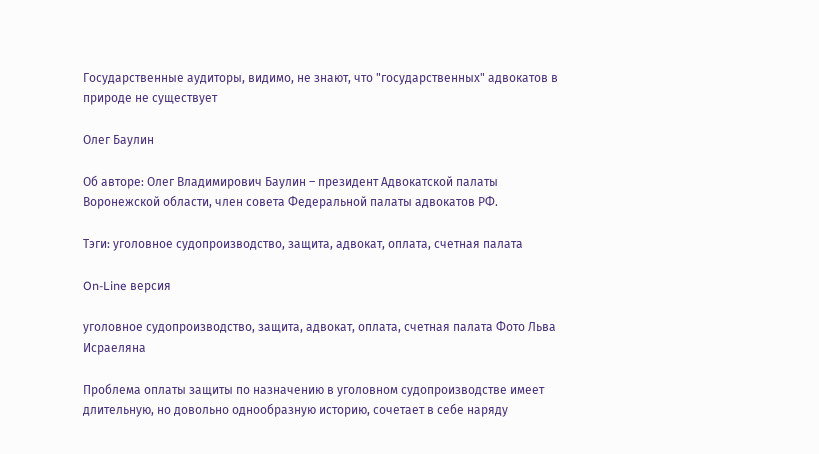Государственные аудиторы, видимо, не знают, что "государственных" адвокатов в природе не существует

Олег Баулин

Об авторе: Олег Владимирович Баулин – президент Адвокатской палаты Воронежской области, член совета Федеральной палаты адвокатов РФ.

Тэги: уголовное судопроизводство, защита, адвокат, оплата, счетная палата

On-Line версия

уголовное судопроизводство, защита, адвокат, оплата, счетная палата Фото Льва Исраеляна

Проблема оплаты защиты по назначению в уголовном судопроизводстве имеет длительную, но довольно однообразную историю, сочетает в себе наряду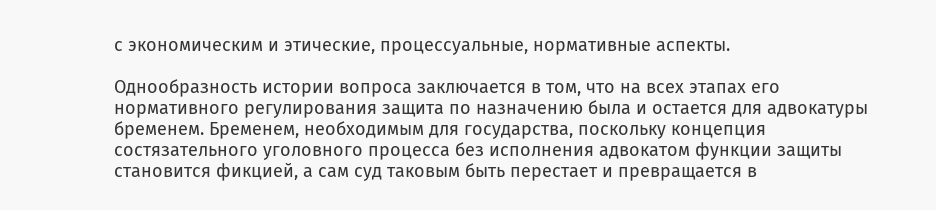с экономическим и этические, процессуальные, нормативные аспекты.

Однообразность истории вопроса заключается в том, что на всех этапах его нормативного регулирования защита по назначению была и остается для адвокатуры бременем. Бременем, необходимым для государства, поскольку концепция состязательного уголовного процесса без исполнения адвокатом функции защиты становится фикцией, а сам суд таковым быть перестает и превращается в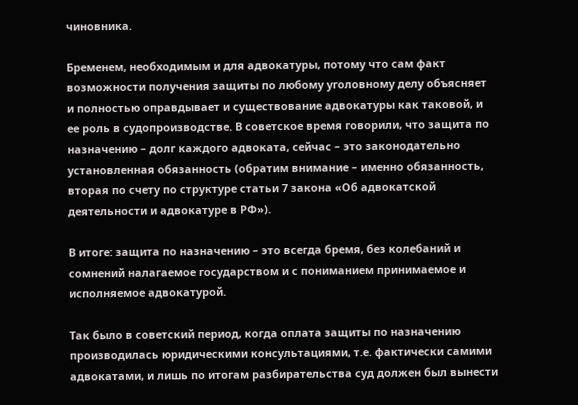чиновника.

Бременем, необходимым и для адвокатуры, потому что сам факт возможности получения защиты по любому уголовному делу объясняет и полностью оправдывает и существование адвокатуры как таковой, и ее роль в судопроизводстве. В советское время говорили, что защита по назначению – долг каждого адвоката, сейчас – это законодательно установленная обязанность (обратим внимание – именно обязанность, вторая по счету по структуре статьи 7 закона «Об адвокатской деятельности и адвокатуре в РФ»).

В итоге: защита по назначению – это всегда бремя, без колебаний и сомнений налагаемое государством и с пониманием принимаемое и исполняемое адвокатурой.

Так было в советский период, когда оплата защиты по назначению производилась юридическими консультациями, т.е. фактически самими адвокатами, и лишь по итогам разбирательства суд должен был вынести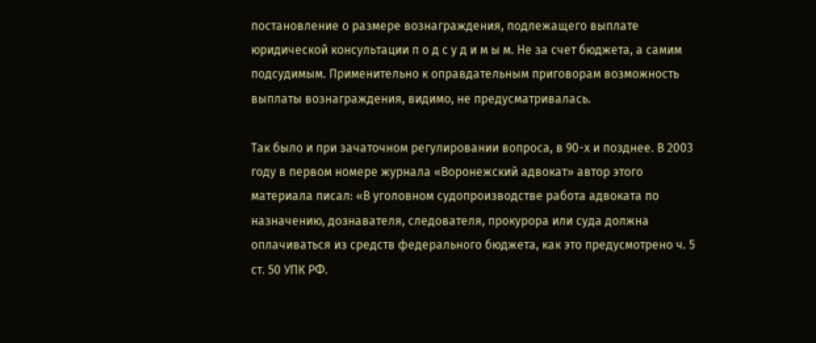постановление о размере вознаграждения, подлежащего выплате юридической консультации п о д с у д и м ы м. Не за счет бюджета, а самим подсудимым. Применительно к оправдательным приговорам возможность выплаты вознаграждения, видимо, не предусматривалась.

Так было и при зачаточном регулировании вопроса, в 90-х и позднее. В 2003 году в первом номере журнала «Воронежский адвокат» автор этого материала писал: «В уголовном судопроизводстве работа адвоката по назначению, дознавателя, следователя, прокурора или суда должна оплачиваться из средств федерального бюджета, как это предусмотрено ч. 5 ст. 50 УПК РФ.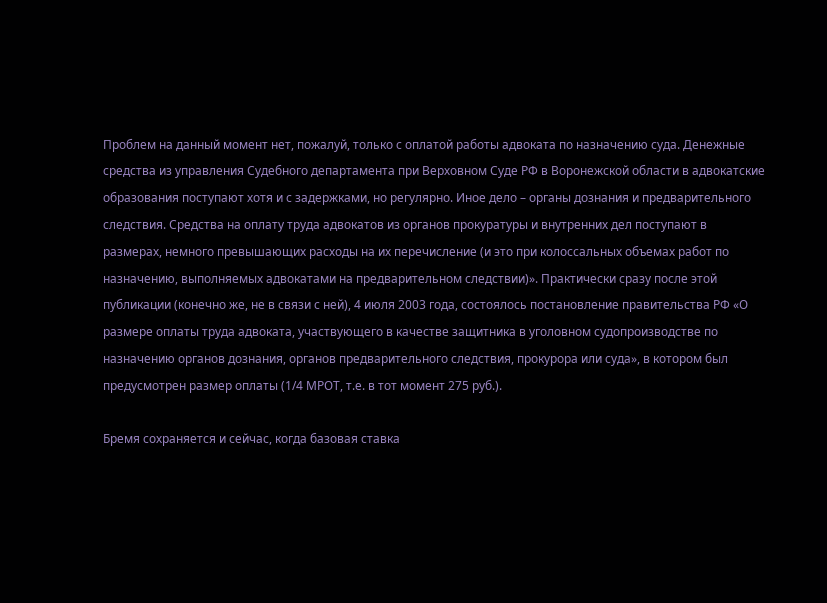Проблем на данный момент нет, пожалуй, только с оплатой работы адвоката по назначению суда. Денежные средства из управления Судебного департамента при Верховном Суде РФ в Воронежской области в адвокатские образования поступают хотя и с задержками, но регулярно. Иное дело – органы дознания и предварительного следствия. Средства на оплату труда адвокатов из органов прокуратуры и внутренних дел поступают в размерах, немного превышающих расходы на их перечисление (и это при колоссальных объемах работ по назначению, выполняемых адвокатами на предварительном следствии)». Практически сразу после этой публикации (конечно же, не в связи с ней), 4 июля 2003 года, состоялось постановление правительства РФ «О размере оплаты труда адвоката, участвующего в качестве защитника в уголовном судопроизводстве по назначению органов дознания, органов предварительного следствия, прокурора или суда», в котором был предусмотрен размер оплаты (1/4 МРОТ, т.е. в тот момент 275 руб.).

Бремя сохраняется и сейчас, когда базовая ставка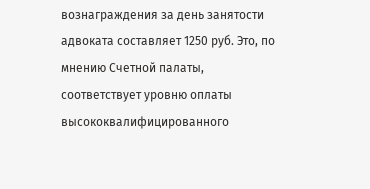вознаграждения за день занятости адвоката составляет 1250 руб. Это, по мнению Счетной палаты, соответствует уровню оплаты высококвалифицированного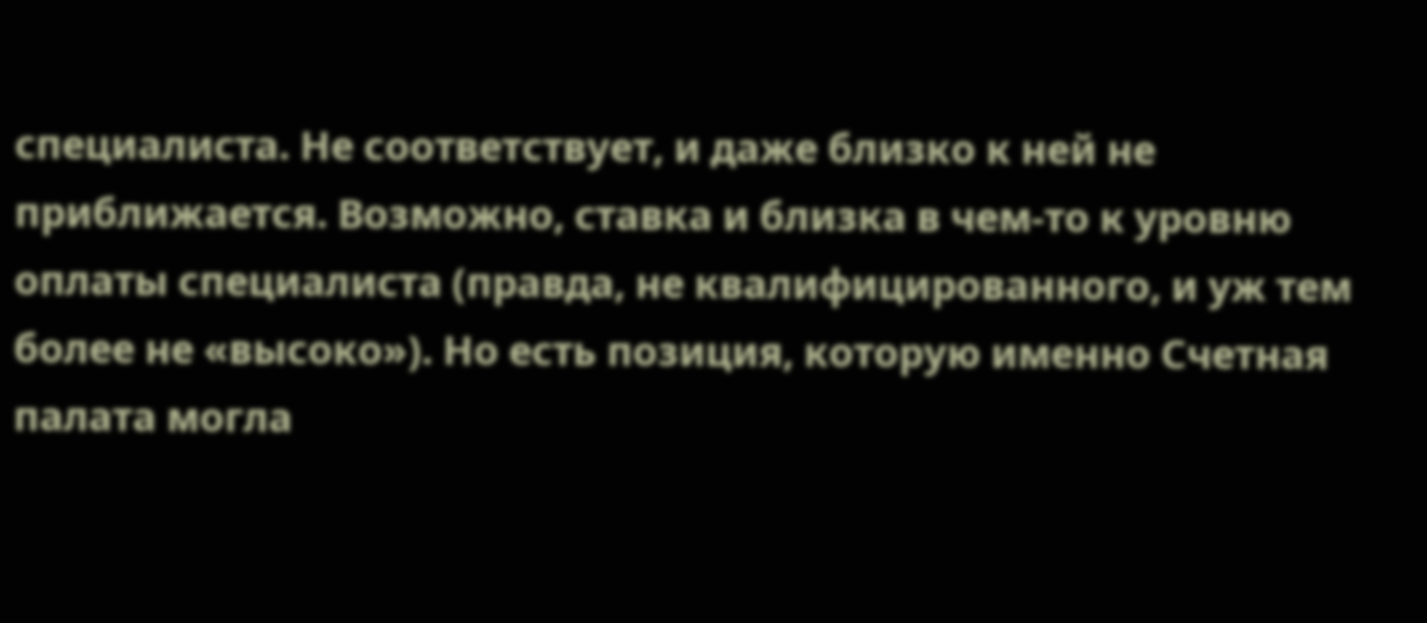специалиста. Не соответствует, и даже близко к ней не приближается. Возможно, ставка и близка в чем-то к уровню оплаты специалиста (правда, не квалифицированного, и уж тем более не «высоко»). Но есть позиция, которую именно Счетная палата могла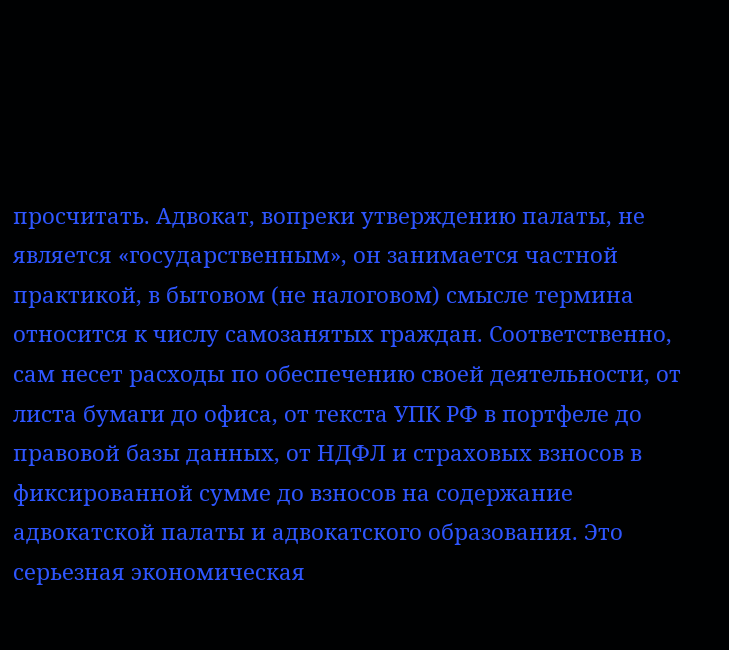просчитать. Адвокат, вопреки утверждению палаты, не является «государственным», он занимается частной практикой, в бытовом (не налоговом) смысле термина относится к числу самозанятых граждан. Соответственно, сам несет расходы по обеспечению своей деятельности, от листа бумаги до офиса, от текста УПК РФ в портфеле до правовой базы данных, от НДФЛ и страховых взносов в фиксированной сумме до взносов на содержание адвокатской палаты и адвокатского образования. Это серьезная экономическая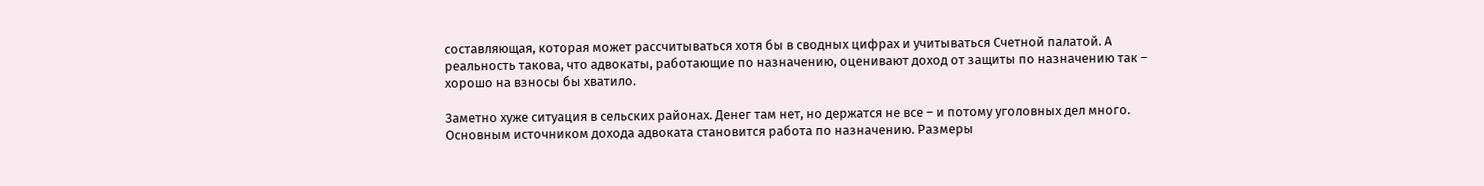составляющая, которая может рассчитываться хотя бы в сводных цифрах и учитываться Счетной палатой. А реальность такова, что адвокаты, работающие по назначению, оценивают доход от защиты по назначению так – хорошо на взносы бы хватило.

Заметно хуже ситуация в сельских районах. Денег там нет, но держатся не все – и потому уголовных дел много. Основным источником дохода адвоката становится работа по назначению. Размеры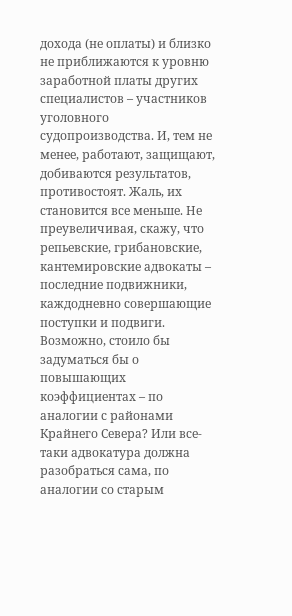дохода (не оплаты) и близко не приближаются к уровню заработной платы других специалистов – участников уголовного судопроизводства. И, тем не менее, работают, защищают, добиваются результатов, противостоят. Жаль, их становится все меньше. Не преувеличивая, скажу, что репьевские, грибановские, кантемировские адвокаты – последние подвижники, каждодневно совершающие поступки и подвиги. Возможно, стоило бы задуматься бы о повышающих коэффициентах – по аналогии с районами Крайнего Севера? Или все-таки адвокатура должна разобраться сама, по аналогии со старым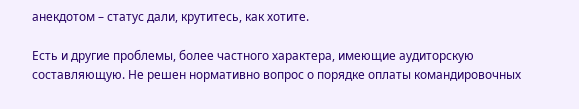анекдотом – статус дали, крутитесь, как хотите.

Есть и другие проблемы, более частного характера, имеющие аудиторскую составляющую. Не решен нормативно вопрос о порядке оплаты командировочных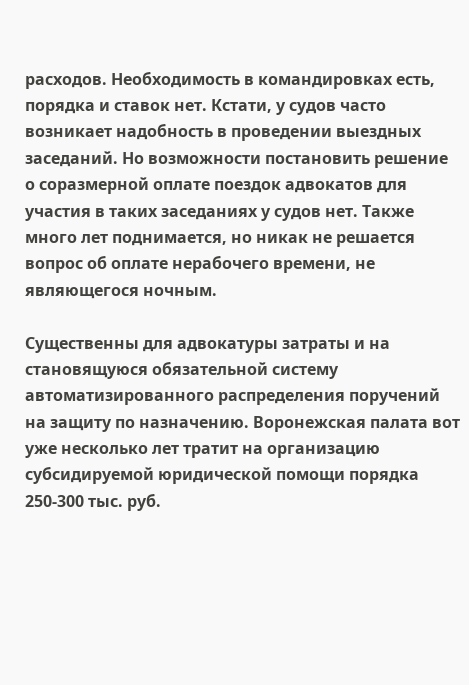расходов. Необходимость в командировках есть, порядка и ставок нет. Кстати, у судов часто возникает надобность в проведении выездных заседаний. Но возможности постановить решение о соразмерной оплате поездок адвокатов для участия в таких заседаниях у судов нет. Также много лет поднимается, но никак не решается вопрос об оплате нерабочего времени, не являющегося ночным.

Существенны для адвокатуры затраты и на становящуюся обязательной систему автоматизированного распределения поручений на защиту по назначению. Воронежская палата вот уже несколько лет тратит на организацию субсидируемой юридической помощи порядка 250-300 тыс. руб.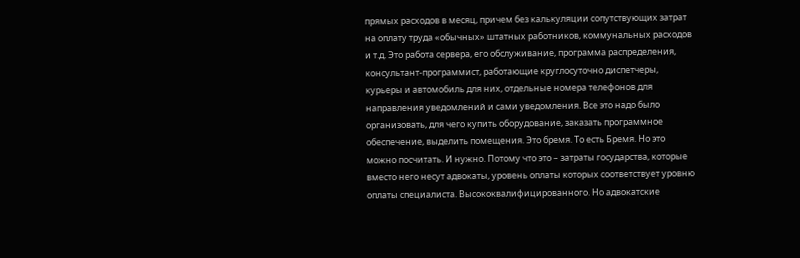прямых расходов в месяц, причем без калькуляции сопутствующих затрат на оплату труда «обычных» штатных работников, коммунальных расходов и т.д. Это работа сервера, его обслуживание, программа распределения, консультант-программист, работающие круглосуточно диспетчеры, курьеры и автомобиль для них, отдельные номера телефонов для направления уведомлений и сами уведомления. Все это надо было организовать, для чего купить оборудование, заказать программное обеспечение, выделить помещения. Это бремя. То есть Бремя. Но это можно посчитать. И нужно. Потому что это – затраты государства, которые вместо него несут адвокаты, уровень оплаты которых соответствует уровню оплаты специалиста. Высококвалифицированного. Но адвокатские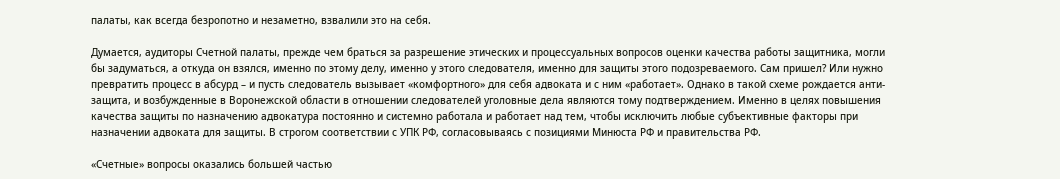палаты, как всегда безропотно и незаметно, взвалили это на себя.

Думается, аудиторы Счетной палаты, прежде чем браться за разрешение этических и процессуальных вопросов оценки качества работы защитника, могли бы задуматься, а откуда он взялся, именно по этому делу, именно у этого следователя, именно для защиты этого подозреваемого. Сам пришел? Или нужно превратить процесс в абсурд – и пусть следователь вызывает «комфортного» для себя адвоката и с ним «работает». Однако в такой схеме рождается анти-защита, и возбужденные в Воронежской области в отношении следователей уголовные дела являются тому подтверждением. Именно в целях повышения качества защиты по назначению адвокатура постоянно и системно работала и работает над тем, чтобы исключить любые субъективные факторы при назначении адвоката для защиты. В строгом соответствии с УПК РФ, согласовываясь с позициями Минюста РФ и правительства РФ.

«Счетные» вопросы оказались большей частью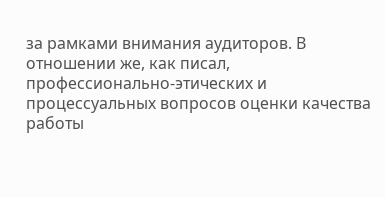за рамками внимания аудиторов. В отношении же, как писал, профессионально-этических и процессуальных вопросов оценки качества работы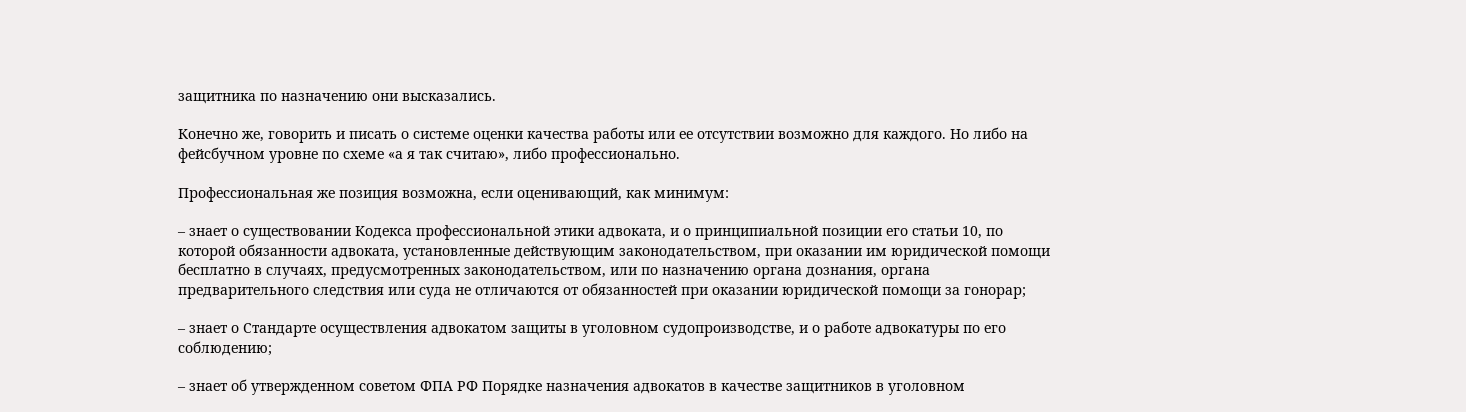защитника по назначению они высказались.

Конечно же, говорить и писать о системе оценки качества работы или ее отсутствии возможно для каждого. Но либо на фейсбучном уровне по схеме «а я так считаю», либо профессионально.

Профессиональная же позиция возможна, если оценивающий, как минимум:

– знает о существовании Кодекса профессиональной этики адвоката, и о принципиальной позиции его статьи 10, по которой обязанности адвоката, установленные действующим законодательством, при оказании им юридической помощи бесплатно в случаях, предусмотренных законодательством, или по назначению органа дознания, органа предварительного следствия или суда не отличаются от обязанностей при оказании юридической помощи за гонорар;

– знает о Стандарте осуществления адвокатом защиты в уголовном судопроизводстве, и о работе адвокатуры по его соблюдению;

– знает об утвержденном советом ФПА РФ Порядке назначения адвокатов в качестве защитников в уголовном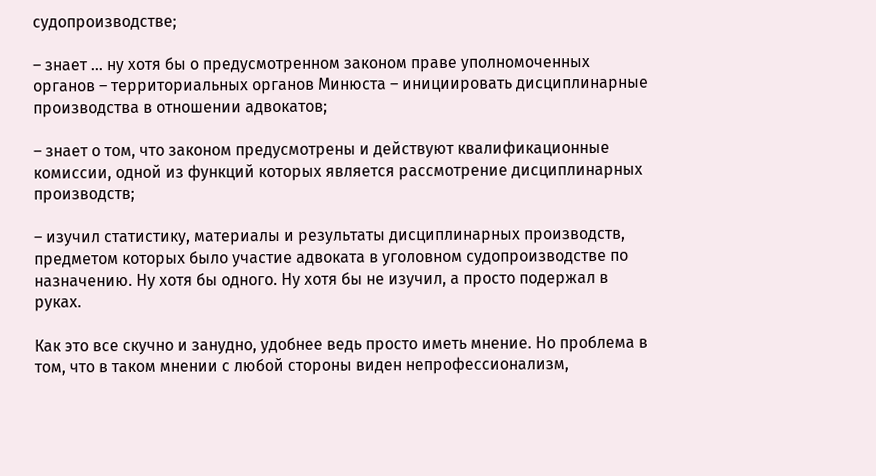судопроизводстве;

– знает … ну хотя бы о предусмотренном законом праве уполномоченных органов – территориальных органов Минюста – инициировать дисциплинарные производства в отношении адвокатов;

– знает о том, что законом предусмотрены и действуют квалификационные комиссии, одной из функций которых является рассмотрение дисциплинарных производств;

– изучил статистику, материалы и результаты дисциплинарных производств, предметом которых было участие адвоката в уголовном судопроизводстве по назначению. Ну хотя бы одного. Ну хотя бы не изучил, а просто подержал в руках.

Как это все скучно и занудно, удобнее ведь просто иметь мнение. Но проблема в том, что в таком мнении с любой стороны виден непрофессионализм,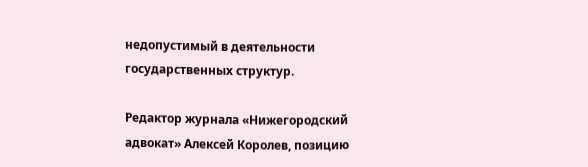недопустимый в деятельности государственных структур.

Редактор журнала «Нижегородский адвокат» Алексей Королев, позицию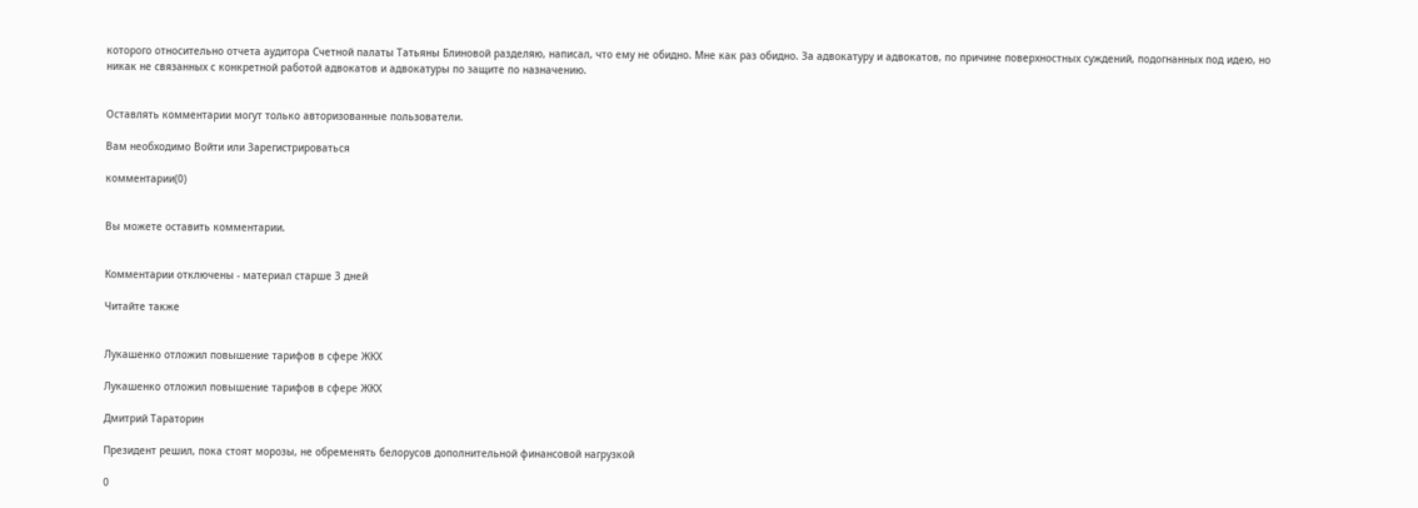которого относительно отчета аудитора Счетной палаты Татьяны Блиновой разделяю, написал, что ему не обидно. Мне как раз обидно. За адвокатуру и адвокатов, по причине поверхностных суждений, подогнанных под идею, но никак не связанных с конкретной работой адвокатов и адвокатуры по защите по назначению.


Оставлять комментарии могут только авторизованные пользователи.

Вам необходимо Войти или Зарегистрироваться

комментарии(0)


Вы можете оставить комментарии.


Комментарии отключены - материал старше 3 дней

Читайте также


Лукашенко отложил повышение тарифов в сфере ЖКХ

Лукашенко отложил повышение тарифов в сфере ЖКХ

Дмитрий Тараторин

Президент решил, пока стоят морозы, не обременять белорусов дополнительной финансовой нагрузкой

0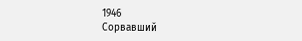1946
Сорвавший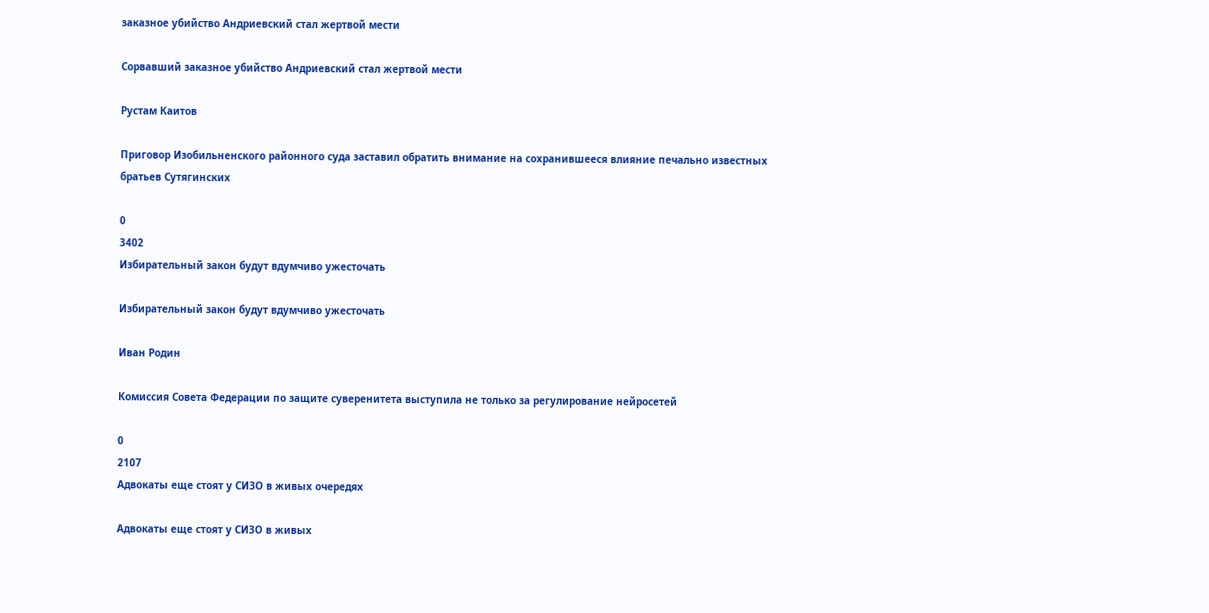заказное убийство Андриевский стал жертвой мести

Сорвавший заказное убийство Андриевский стал жертвой мести

Рустам Каитов

Приговор Изобильненского районного суда заставил обратить внимание на сохранившееся влияние печально известных братьев Сутягинских

0
3402
Избирательный закон будут вдумчиво ужесточать

Избирательный закон будут вдумчиво ужесточать

Иван Родин

Комиссия Совета Федерации по защите суверенитета выступила не только за регулирование нейросетей

0
2107
Адвокаты еще стоят у СИЗО в живых очередях

Адвокаты еще стоят у СИЗО в живых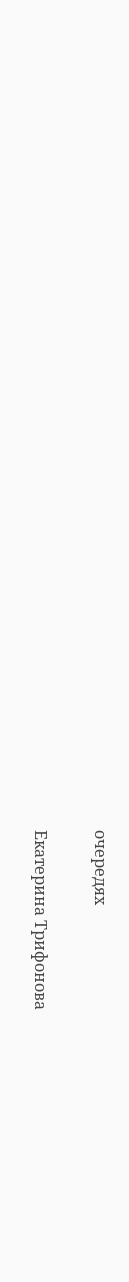очередях

Екатерина Трифонова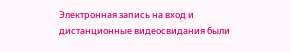Электронная запись на вход и дистанционные видеосвидания были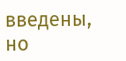введены, но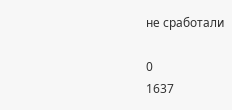не сработали

0
1637